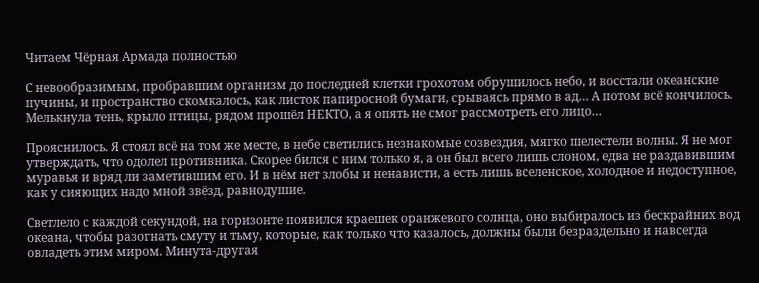Читаем Чёрная Армада полностью

С невообразимым, пробравшим организм до последней клетки грохотом обрушилось небо, и восстали океанские пучины, и пространство скомкалось, как листок папиросной бумаги, срываясь прямо в ад… А потом всё кончилось. Мелькнула тень, крыло птицы, рядом прошёл НЕКТО, а я опять не смог рассмотреть его лицо…

Прояснилось. Я стоял всё на том же месте, в небе светились незнакомые созвездия, мягко шелестели волны. Я не мог утверждать, что одолел противника. Скорее бился с ним только я, а он был всего лишь слоном, едва не раздавившим муравья и вряд ли заметившим его. И в нём нет злобы и ненависти, а есть лишь вселенское, холодное и недоступное, как у сияющих надо мной звёзд, равнодушие.

Светлело с каждой секундой, на горизонте появился краешек оранжевого солнца, оно выбиралось из бескрайних вод океана, чтобы разогнать смуту и тьму, которые, как только что казалось, должны были безраздельно и навсегда овладеть этим миром. Минута-другая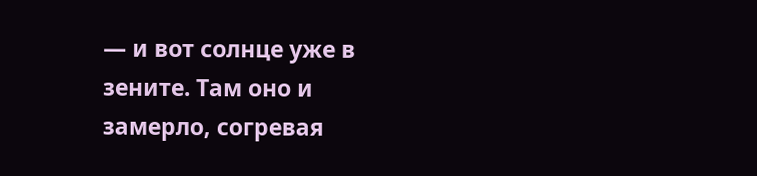— и вот солнце уже в зените. Там оно и замерло, согревая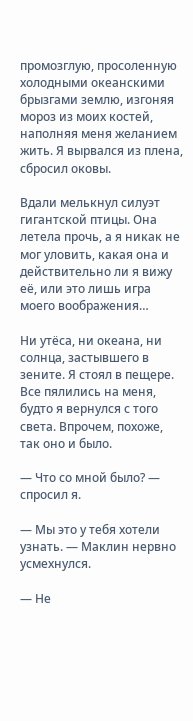промозглую, просоленную холодными океанскими брызгами землю, изгоняя мороз из моих костей, наполняя меня желанием жить. Я вырвался из плена, сбросил оковы.

Вдали мелькнул силуэт гигантской птицы. Она летела прочь, а я никак не мог уловить, какая она и действительно ли я вижу её, или это лишь игра моего воображения…

Ни утёса, ни океана, ни солнца, застывшего в зените. Я стоял в пещере. Все пялились на меня, будто я вернулся с того света. Впрочем, похоже, так оно и было.

— Что со мной было? — спросил я.

— Мы это у тебя хотели узнать. — Маклин нервно усмехнулся.

— Не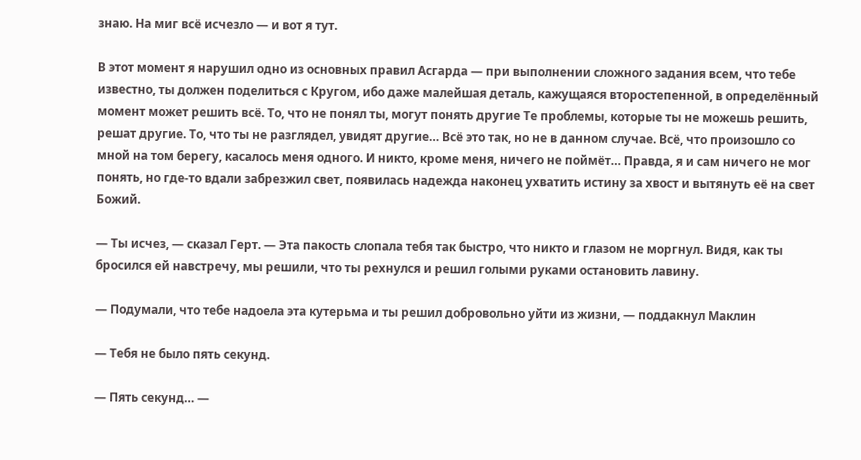знаю. На миг всё исчезло — и вот я тут.

В этот момент я нарушил одно из основных правил Асгарда — при выполнении сложного задания всем, что тебе известно, ты должен поделиться с Кругом, ибо даже малейшая деталь, кажущаяся второстепенной, в определённый момент может решить всё. То, что не понял ты, могут понять другие Те проблемы, которые ты не можешь решить, решат другие. То, что ты не разглядел, увидят другие… Всё это так, но не в данном случае. Всё, что произошло со мной на том берегу, касалось меня одного. И никто, кроме меня, ничего не поймёт… Правда, я и сам ничего не мог понять, но где-то вдали забрезжил свет, появилась надежда наконец ухватить истину за хвост и вытянуть её на свет Божий.

— Ты исчез, — сказал Герт. — Эта пакость слопала тебя так быстро, что никто и глазом не моргнул. Видя, как ты бросился ей навстречу, мы решили, что ты рехнулся и решил голыми руками остановить лавину.

— Подумали, что тебе надоела эта кутерьма и ты решил добровольно уйти из жизни, — поддакнул Маклин

— Тебя не было пять секунд.

— Пять секунд… —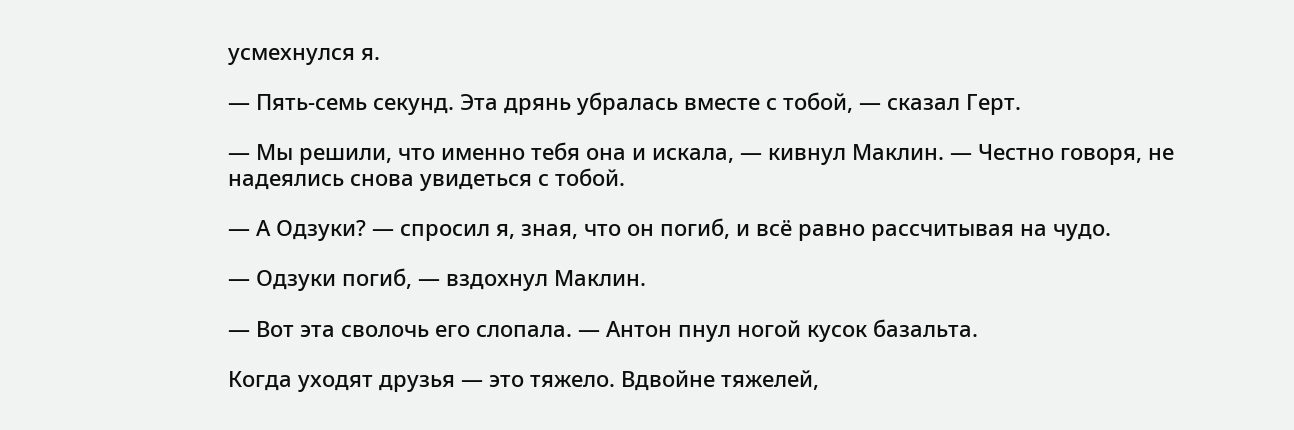усмехнулся я.

— Пять-семь секунд. Эта дрянь убралась вместе с тобой, — сказал Герт.

— Мы решили, что именно тебя она и искала, — кивнул Маклин. — Честно говоря, не надеялись снова увидеться с тобой.

— А Одзуки? — спросил я, зная, что он погиб, и всё равно рассчитывая на чудо.

— Одзуки погиб, — вздохнул Маклин.

— Вот эта сволочь его слопала. — Антон пнул ногой кусок базальта.

Когда уходят друзья — это тяжело. Вдвойне тяжелей,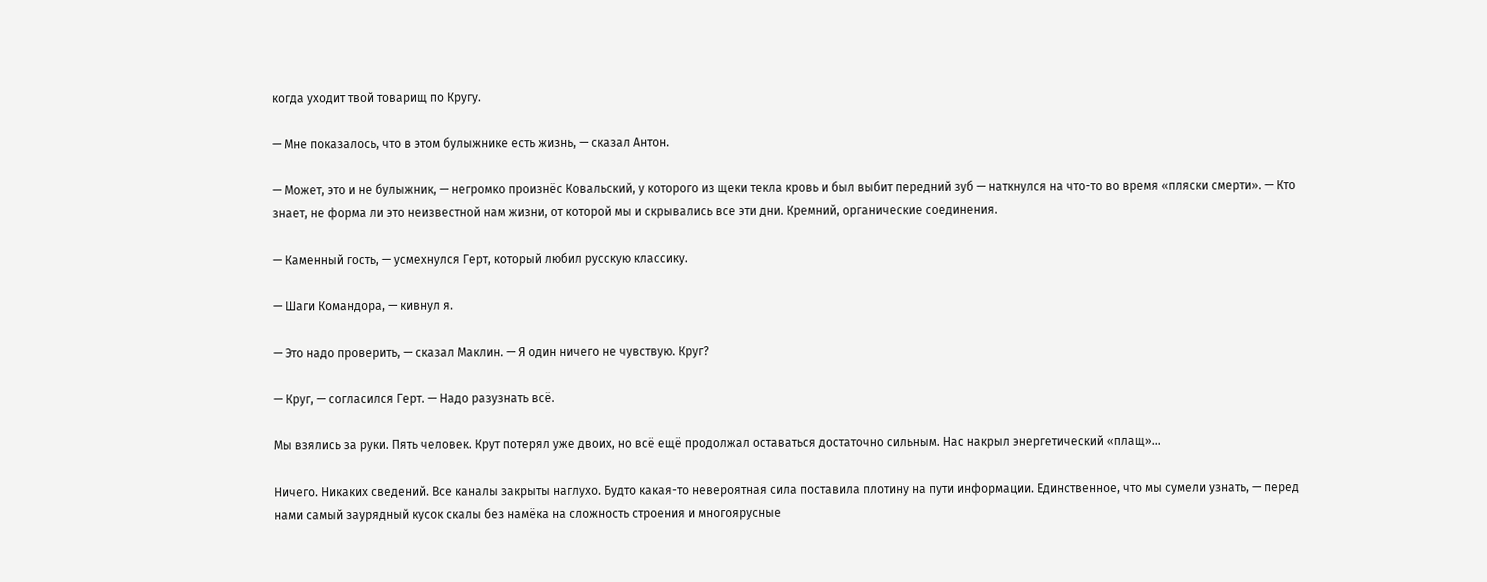когда уходит твой товарищ по Кругу.

— Мне показалось, что в этом булыжнике есть жизнь, — сказал Антон.

— Может, это и не булыжник, — негромко произнёс Ковальский, у которого из щеки текла кровь и был выбит передний зуб — наткнулся на что-то во время «пляски смерти». — Кто знает, не форма ли это неизвестной нам жизни, от которой мы и скрывались все эти дни. Кремний, органические соединения.

— Каменный гость, — усмехнулся Герт, который любил русскую классику.

— Шаги Командора, — кивнул я.

— Это надо проверить, — сказал Маклин. — Я один ничего не чувствую. Круг?

— Круг, — согласился Герт. — Надо разузнать всё.

Мы взялись за руки. Пять человек. Крут потерял уже двоих, но всё ещё продолжал оставаться достаточно сильным. Нас накрыл энергетический «плащ»…

Ничего. Никаких сведений. Все каналы закрыты наглухо. Будто какая-то невероятная сила поставила плотину на пути информации. Единственное, что мы сумели узнать, — перед нами самый заурядный кусок скалы без намёка на сложность строения и многоярусные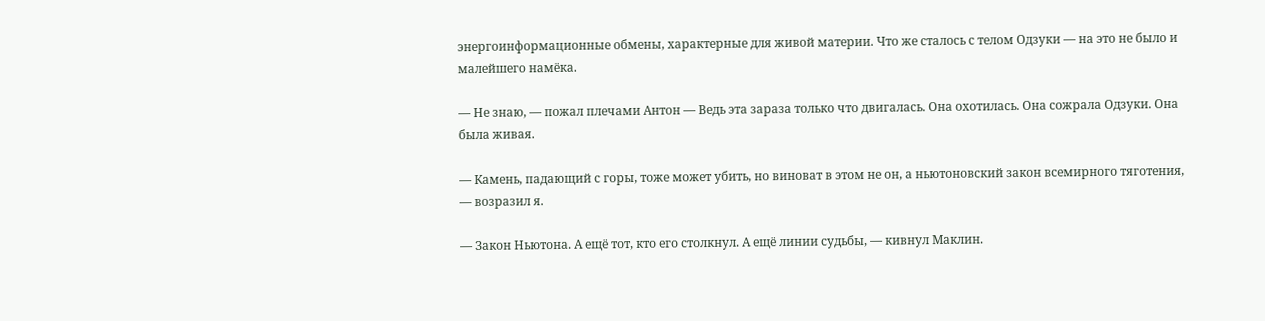энергоинформационные обмены, характерные для живой материи. Что же сталось с телом Одзуки — на это не было и малейшего намёка.

— Не знаю, — пожал плечами Антон — Ведь эта зараза только что двигалась. Она охотилась. Она сожрала Одзуки. Она была живая.

— Камень, падающий с горы, тоже может убить, но виноват в этом не он, а ньютоновский закон всемирного тяготения, — возразил я.

— Закон Ньютона. А ещё тот, кто его столкнул. А ещё линии судьбы, — кивнул Маклин.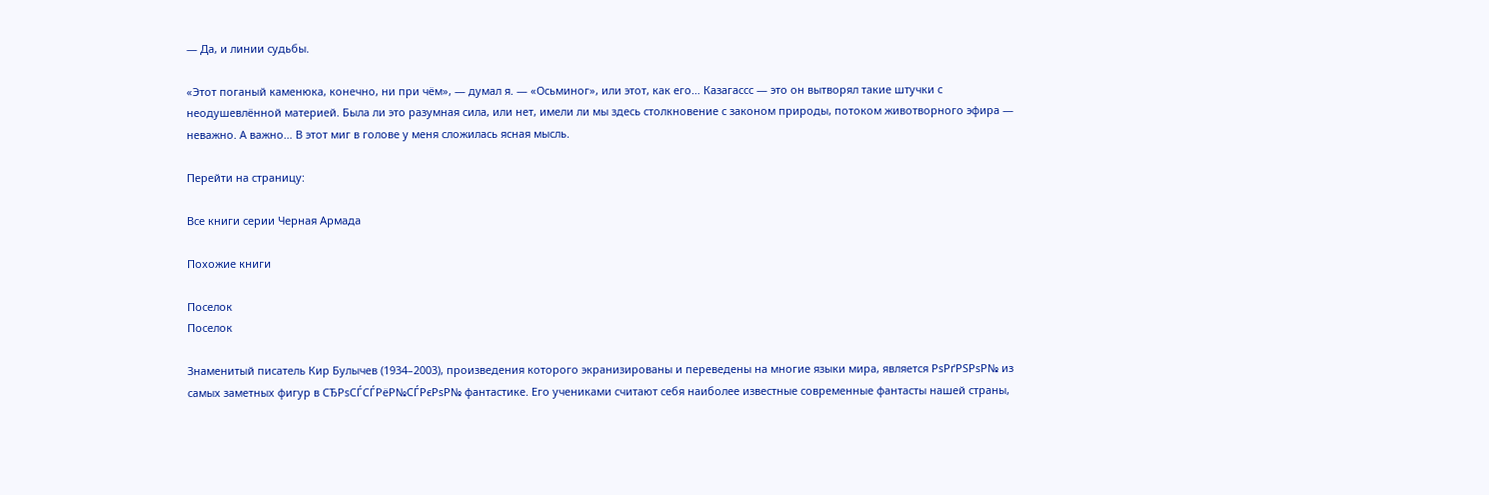— Да, и линии судьбы.

«Этот поганый каменюка, конечно, ни при чём», — думал я. — «Осьминог», или этот, как его… Казагассс — это он вытворял такие штучки с неодушевлённой материей. Была ли это разумная сила, или нет, имели ли мы здесь столкновение с законом природы, потоком животворного эфира — неважно. А важно… В этот миг в голове у меня сложилась ясная мысль.

Перейти на страницу:

Все книги серии Черная Армада

Похожие книги

Поселок
Поселок

Знаменитый писатель Кир Булычев (1934–2003), произведения которого экранизированы и переведены на многие языки мира, является РѕРґРЅРѕР№ из самых заметных фигур в СЂРѕСЃСЃРёР№СЃРєРѕР№ фантастике. Его учениками считают себя наиболее известные современные фантасты нашей страны,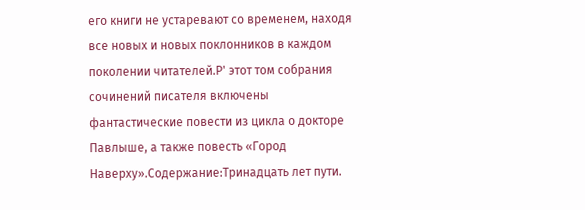его книги не устаревают со временем, находя все новых и новых поклонников в каждом поколении читателей.Р' этот том собрания сочинений писателя включены фантастические повести из цикла о докторе Павлыше, а также повесть «Город Наверху».Содержание:Тринадцать лет пути.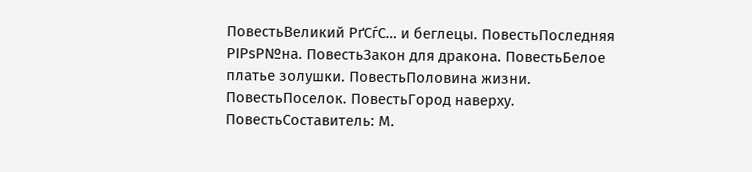ПовестьВеликий РґСѓС… и беглецы. ПовестьПоследняя РІРѕР№на. ПовестьЗакон для дракона. ПовестьБелое платье золушки. ПовестьПоловина жизни. ПовестьПоселок. ПовестьГород наверху. ПовестьСоставитель: М.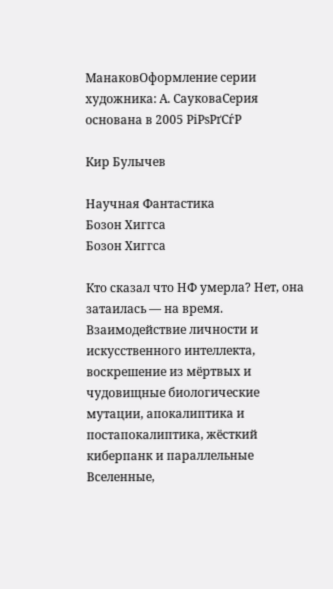МанаковОформление серии художника: А. СауковаСерия основана в 2005 РіРѕРґСѓР

Кир Булычев

Научная Фантастика
Бозон Хиггса
Бозон Хиггса

Кто сказал что НФ умерла? Нет, она затаилась — на время. Взаимодействие личности и искусственного интеллекта, воскрешение из мёртвых и чудовищные биологические мутации, апокалиптика и постапокалиптика, жёсткий киберпанк и параллельные Вселенные,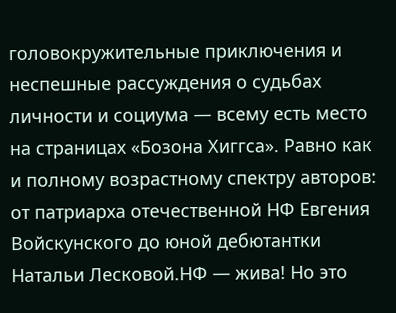головокружительные приключения и неспешные рассуждения о судьбах личности и социума — всему есть место на страницах «Бозона Хиггса». Равно как и полному возрастному спектру авторов: от патриарха отечественной НФ Евгения Войскунского до юной дебютантки Натальи Лесковой.НФ — жива! Но это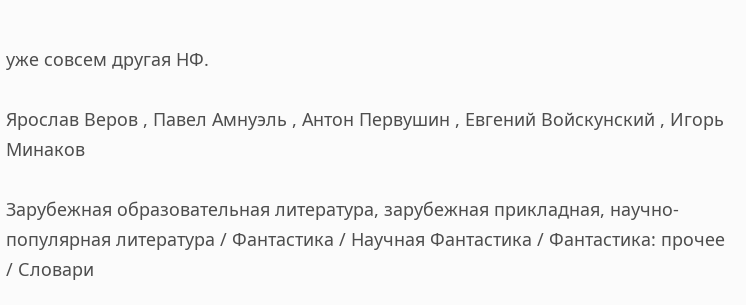уже совсем другая НФ.

Ярослав Веров , Павел Амнуэль , Антон Первушин , Евгений Войскунский , Игорь Минаков

Зарубежная образовательная литература, зарубежная прикладная, научно-популярная литература / Фантастика / Научная Фантастика / Фантастика: прочее / Словари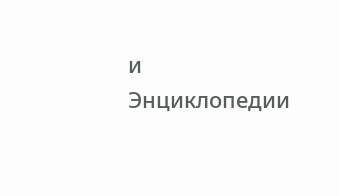и Энциклопедии